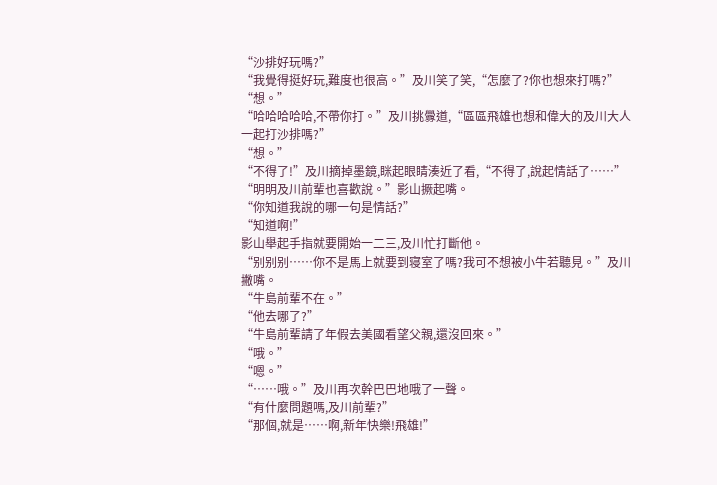“沙排好玩嗎?”
“我覺得挺好玩,難度也很高。”及川笑了笑,“怎麼了?你也想來打嗎?”
“想。”
“哈哈哈哈哈,不帶你打。”及川挑釁道,“區區飛雄也想和偉大的及川大人一起打沙排嗎?”
“想。”
“不得了!”及川摘掉墨鏡,眯起眼睛湊近了看,“不得了,說起情話了……”
“明明及川前輩也喜歡說。”影山撅起嘴。
“你知道我說的哪一句是情話?”
“知道啊!”
影山舉起手指就要開始一二三,及川忙打斷他。
“别别别……你不是馬上就要到寝室了嗎?我可不想被小牛若聽見。”及川撇嘴。
“牛島前輩不在。”
“他去哪了?”
“牛島前輩請了年假去美國看望父親,還沒回來。”
“哦。”
“嗯。”
“……哦。”及川再次幹巴巴地哦了一聲。
“有什麼問題嗎,及川前輩?”
“那個,就是……啊,新年快樂!飛雄!”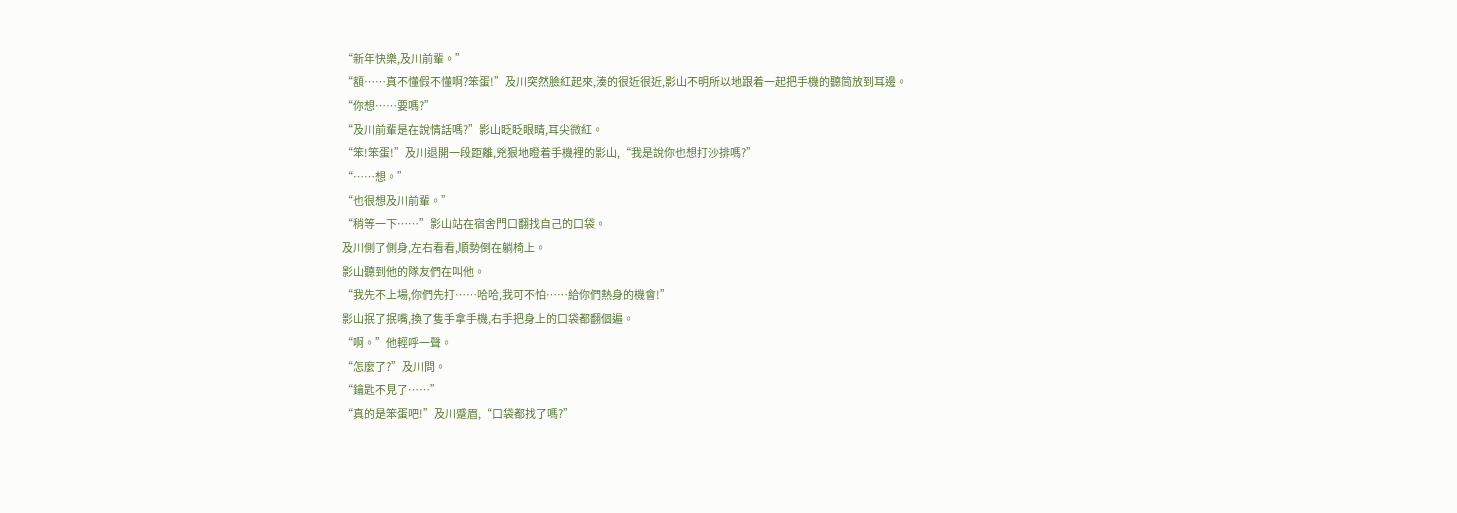“新年快樂,及川前輩。”
“額……真不懂假不懂啊?笨蛋!”及川突然臉紅起來,湊的很近很近,影山不明所以地跟着一起把手機的聽筒放到耳邊。
“你想……要嗎?”
“及川前輩是在說情話嗎?”影山眨眨眼睛,耳尖微紅。
“笨!笨蛋!”及川退開一段距離,兇狠地瞪着手機裡的影山,“我是說你也想打沙排嗎?”
“……想。”
“也很想及川前輩。”
“稍等一下……”影山站在宿舍門口翻找自己的口袋。
及川側了側身,左右看看,順勢倒在躺椅上。
影山聽到他的隊友們在叫他。
“我先不上場,你們先打……哈哈,我可不怕……給你們熱身的機會!”
影山抿了抿嘴,換了隻手拿手機,右手把身上的口袋都翻個遍。
“啊。”他輕呼一聲。
“怎麼了?”及川問。
“鑰匙不見了……”
“真的是笨蛋吧!”及川蹙眉,“口袋都找了嗎?”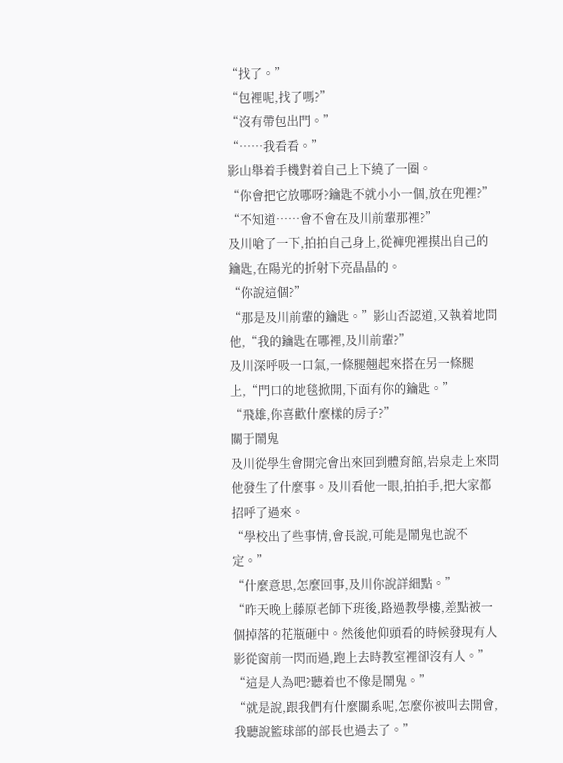“找了。”
“包裡呢,找了嗎?”
“沒有帶包出門。”
“……我看看。”
影山舉着手機對着自己上下繞了一圈。
“你會把它放哪呀?鑰匙不就小小一個,放在兜裡?”
“不知道……會不會在及川前輩那裡?”
及川嗆了一下,拍拍自己身上,從褲兜裡摸出自己的鑰匙,在陽光的折射下亮晶晶的。
“你說這個?”
“那是及川前輩的鑰匙。”影山否認道,又執着地問他,“我的鑰匙在哪裡,及川前輩?”
及川深呼吸一口氣,一條腿翹起來搭在另一條腿上,“門口的地毯掀開,下面有你的鑰匙。”
“飛雄,你喜歡什麼樣的房子?”
關于鬧鬼
及川從學生會開完會出來回到體育館,岩泉走上來問他發生了什麼事。及川看他一眼,拍拍手,把大家都招呼了過來。
“學校出了些事情,會長說,可能是鬧鬼也說不定。”
“什麼意思,怎麼回事,及川你說詳細點。”
“昨天晚上藤原老師下班後,路過教學樓,差點被一個掉落的花瓶砸中。然後他仰頭看的時候發現有人影從窗前一閃而過,跑上去時教室裡卻沒有人。”
“這是人為吧?聽着也不像是鬧鬼。”
“就是說,跟我們有什麼關系呢,怎麼你被叫去開會,我聽說籃球部的部長也過去了。”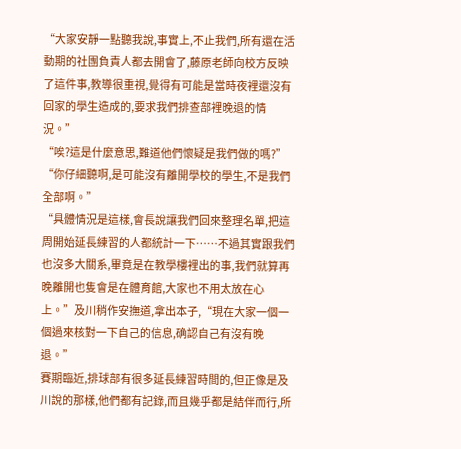“大家安靜一點聽我說,事實上,不止我們,所有還在活動期的社團負責人都去開會了,藤原老師向校方反映了這件事,教導很重視,覺得有可能是當時夜裡還沒有回家的學生造成的,要求我們排查部裡晚退的情況。”
“唉?這是什麼意思,難道他們懷疑是我們做的嗎?”
“你仔細聽啊,是可能沒有離開學校的學生,不是我們全部啊。”
“具體情況是這樣,會長說讓我們回來整理名單,把這周開始延長練習的人都統計一下……不過其實跟我們也沒多大關系,畢竟是在教學樓裡出的事,我們就算再晚離開也隻會是在體育館,大家也不用太放在心上。”及川稍作安撫道,拿出本子,“現在大家一個一個過來核對一下自己的信息,确認自己有沒有晚退。”
賽期臨近,排球部有很多延長練習時間的,但正像是及川說的那樣,他們都有記錄,而且幾乎都是結伴而行,所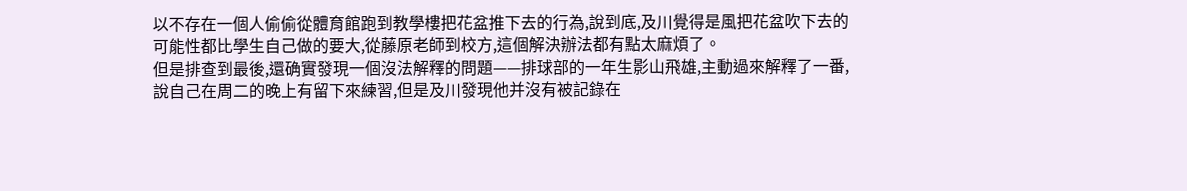以不存在一個人偷偷從體育館跑到教學樓把花盆推下去的行為,說到底,及川覺得是風把花盆吹下去的可能性都比學生自己做的要大,從藤原老師到校方,這個解決辦法都有點太麻煩了。
但是排查到最後,還确實發現一個沒法解釋的問題——排球部的一年生影山飛雄,主動過來解釋了一番,說自己在周二的晚上有留下來練習,但是及川發現他并沒有被記錄在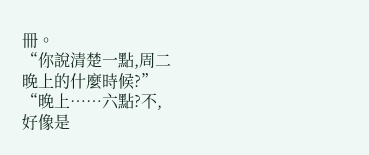冊。
“你說清楚一點,周二晚上的什麼時候?”
“晚上……六點?不,好像是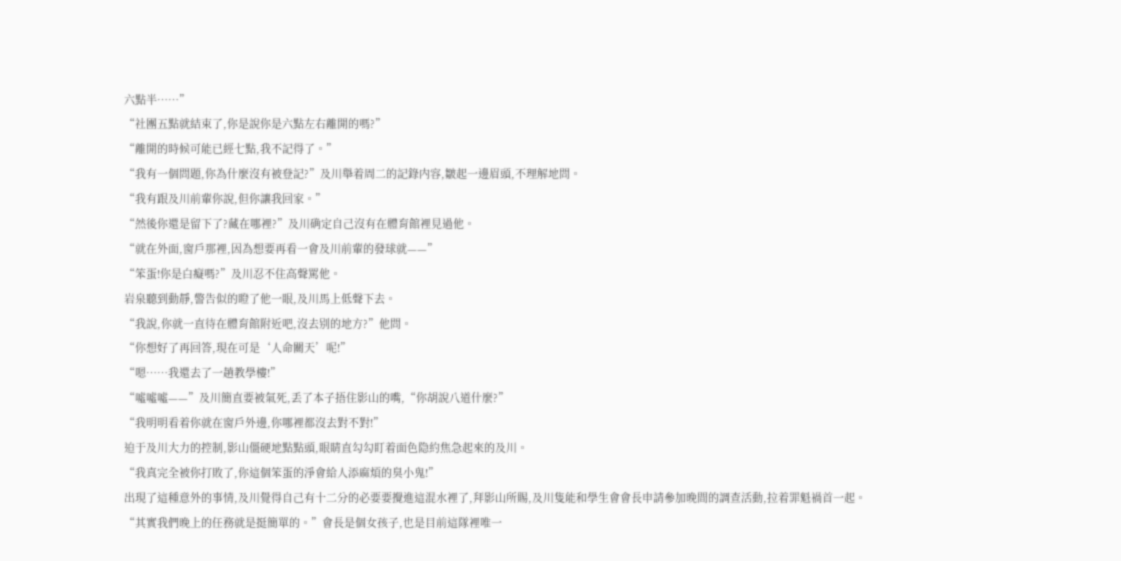六點半……”
“社團五點就結束了,你是說你是六點左右離開的嗎?”
“離開的時候可能已經七點,我不記得了。”
“我有一個問題,你為什麼沒有被登記?”及川舉着周二的記錄内容,皺起一邊眉頭,不理解地問。
“我有跟及川前輩你說,但你讓我回家。”
“然後你還是留下了?藏在哪裡?”及川确定自己沒有在體育館裡見過他。
“就在外面,窗戶那裡,因為想要再看一會及川前輩的發球就——”
“笨蛋!你是白癡嗎?”及川忍不住高聲罵他。
岩泉聽到動靜,警告似的瞪了他一眼,及川馬上低聲下去。
“我說,你就一直待在體育館附近吧,沒去别的地方?”他問。
“你想好了再回答,現在可是‘人命關天’呢!”
“嗯……我還去了一趟教學樓!”
“噓噓噓——”及川簡直要被氣死,丢了本子捂住影山的嘴,“你胡說八道什麼?”
“我明明看着你就在窗戶外邊,你哪裡都沒去對不對!”
迫于及川大力的控制,影山僵硬地點點頭,眼睛直勾勾盯着面色隐約焦急起來的及川。
“我真完全被你打敗了,你這個笨蛋的淨會給人添麻煩的臭小鬼!”
出現了這種意外的事情,及川覺得自己有十二分的必要要攪進這混水裡了,拜影山所賜,及川隻能和學生會會長申請參加晚間的調查活動,拉着罪魁禍首一起。
“其實我們晚上的任務就是挺簡單的。”會長是個女孩子,也是目前這隊裡唯一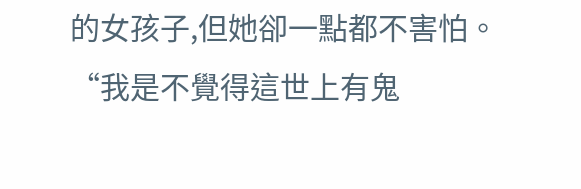的女孩子,但她卻一點都不害怕。
“我是不覺得這世上有鬼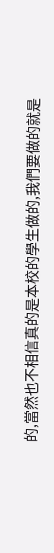的,當然也不相信真的是本校的學生做的,我們要做的就是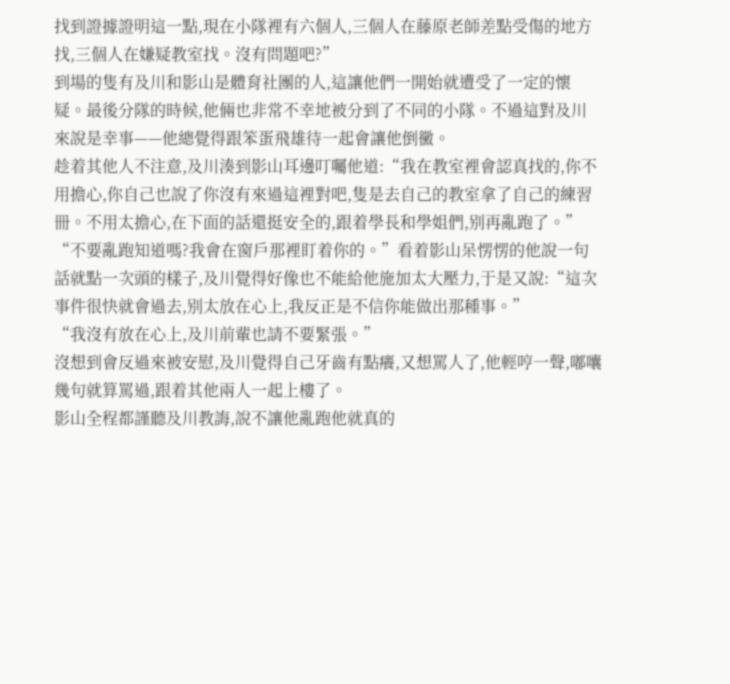找到證據證明這一點,現在小隊裡有六個人,三個人在藤原老師差點受傷的地方找,三個人在嫌疑教室找。沒有問題吧?”
到場的隻有及川和影山是體育社團的人,這讓他們一開始就遭受了一定的懷疑。最後分隊的時候,他倆也非常不幸地被分到了不同的小隊。不過這對及川來說是幸事——他總覺得跟笨蛋飛雄待一起會讓他倒黴。
趁着其他人不注意,及川湊到影山耳邊叮囑他道:“我在教室裡會認真找的,你不用擔心,你自己也說了你沒有來過這裡對吧,隻是去自己的教室拿了自己的練習冊。不用太擔心,在下面的話還挺安全的,跟着學長和學姐們,别再亂跑了。”
“不要亂跑知道嗎?我會在窗戶那裡盯着你的。”看着影山呆愣愣的他說一句話就點一次頭的樣子,及川覺得好像也不能給他施加太大壓力,于是又說:“這次事件很快就會過去,别太放在心上,我反正是不信你能做出那種事。”
“我沒有放在心上,及川前輩也請不要緊張。”
沒想到會反過來被安慰,及川覺得自己牙齒有點癢,又想罵人了,他輕哼一聲,嘟囔幾句就算罵過,跟着其他兩人一起上樓了。
影山全程都謹聽及川教誨,說不讓他亂跑他就真的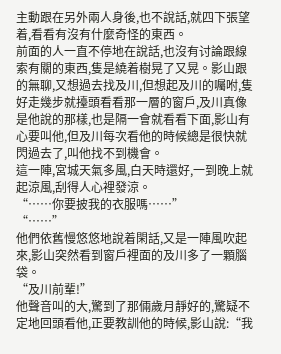主動跟在另外兩人身後,也不說話,就四下張望着,看看有沒有什麼奇怪的東西。
前面的人一直不停地在說話,也沒有讨論跟線索有關的東西,隻是繞着樹晃了又晃。影山跟的無聊,又想過去找及川,但想起及川的囑咐,隻好走幾步就擡頭看看那一層的窗戶,及川真像是他說的那樣,也是隔一會就看看下面,影山有心要叫他,但及川每次看他的時候總是很快就閃過去了,叫他找不到機會。
這一陣,宮城天氣多風,白天時還好,一到晚上就起涼風,刮得人心裡發涼。
“……你要披我的衣服嗎……”
“……”
他們依舊慢悠悠地說着閑話,又是一陣風吹起來,影山突然看到窗戶裡面的及川多了一顆腦袋。
“及川前輩!”
他聲音叫的大,驚到了那倆歲月靜好的,驚疑不定地回頭看他,正要教訓他的時候,影山說:“我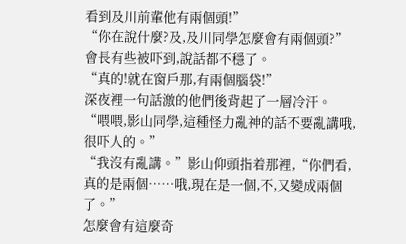看到及川前輩他有兩個頭!”
“你在說什麼?及,及川同學怎麼會有兩個頭?”會長有些被吓到,說話都不穩了。
“真的!就在窗戶那,有兩個腦袋!”
深夜裡一句話激的他們後背起了一層冷汗。
“喂喂,影山同學,這種怪力亂神的話不要亂講哦,很吓人的。”
“我沒有亂講。”影山仰頭指着那裡,“你們看,真的是兩個……哦,現在是一個,不,又變成兩個了。”
怎麼會有這麼奇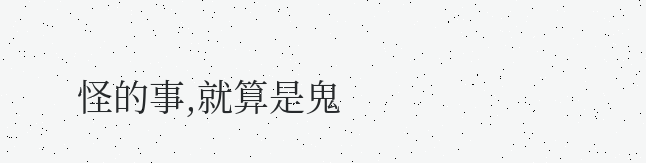怪的事,就算是鬼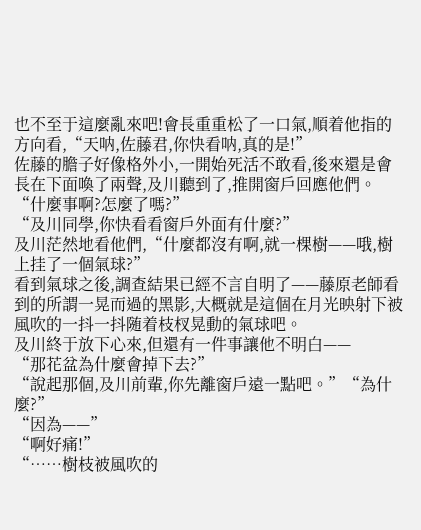也不至于這麼亂來吧!會長重重松了一口氣,順着他指的方向看,“天呐,佐藤君,你快看呐,真的是!”
佐藤的膽子好像格外小,一開始死活不敢看,後來還是會長在下面喚了兩聲,及川聽到了,推開窗戶回應他們。
“什麼事啊?怎麼了嗎?”
“及川同學,你快看看窗戶外面有什麼?”
及川茫然地看他們,“什麼都沒有啊,就一棵樹——哦,樹上挂了一個氣球?”
看到氣球之後,調查結果已經不言自明了——藤原老師看到的所謂一晃而過的黑影,大概就是這個在月光映射下被風吹的一抖一抖随着枝杈晃動的氣球吧。
及川終于放下心來,但還有一件事讓他不明白——
“那花盆為什麼會掉下去?”
“說起那個,及川前輩,你先離窗戶遠一點吧。”“為什麼?”
“因為——”
“啊好痛!”
“……樹枝被風吹的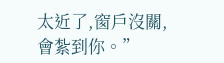太近了,窗戶沒關,會紮到你。”